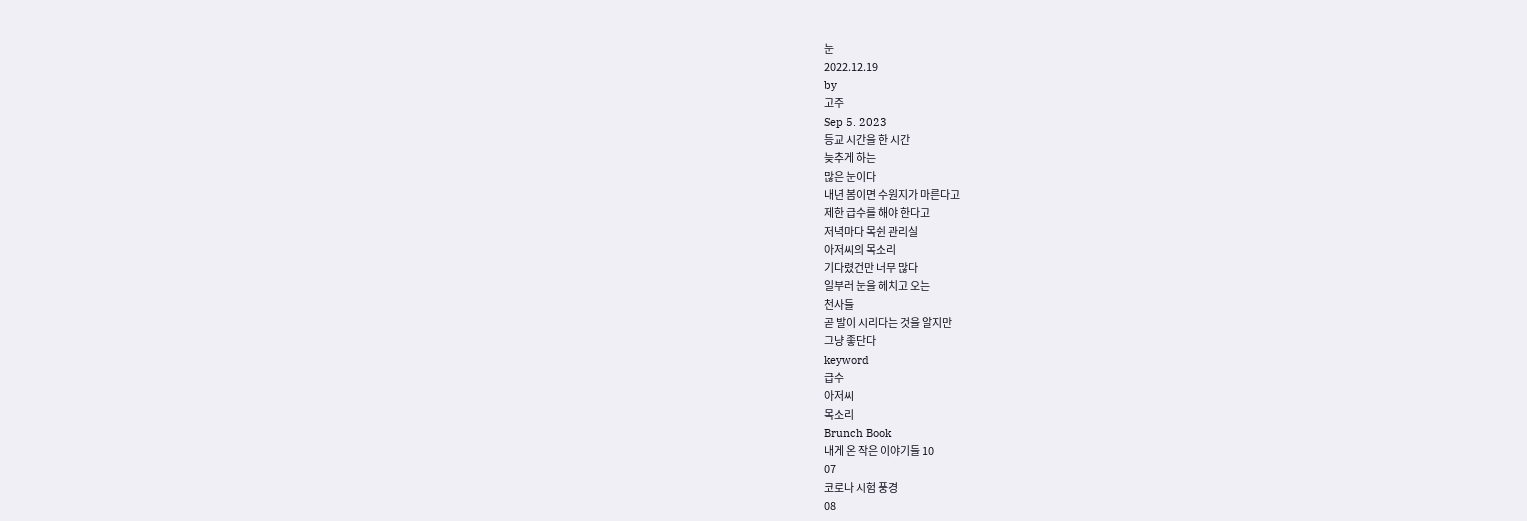눈
2022.12.19
by
고주
Sep 5. 2023
등교 시간을 한 시간
늦추게 하는
많은 눈이다
내년 봄이면 수원지가 마른다고
제한 급수를 해야 한다고
저녁마다 목쉰 관리실
아저씨의 목소리
기다렸건만 너무 많다
일부러 눈을 헤치고 오는
천사들
곧 발이 시리다는 것을 알지만
그냥 좋단다
keyword
급수
아저씨
목소리
Brunch Book
내게 온 작은 이야기들 10
07
코로나 시험 풍경
08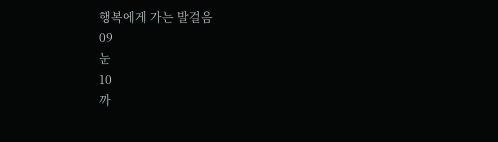행복에게 가는 발걸음
09
눈
10
까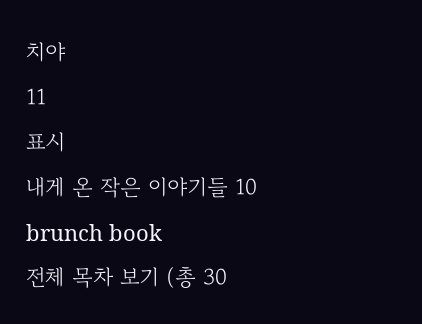치야
11
표시
내게 온 작은 이야기들 10
brunch book
전체 목차 보기 (총 30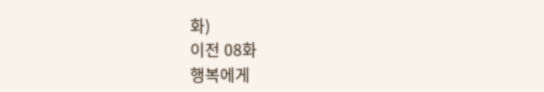화)
이전 08화
행복에게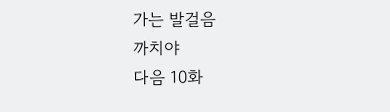가는 발걸음
까치야
다음 10화